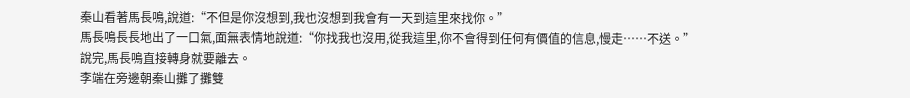秦山看著馬長鳴,說道:“不但是你沒想到,我也沒想到我會有一天到這里來找你。”
馬長鳴長長地出了一口氣,面無表情地說道:“你找我也沒用,從我這里,你不會得到任何有價值的信息,慢走……不送。”
說完,馬長鳴直接轉身就要離去。
李端在旁邊朝秦山攤了攤雙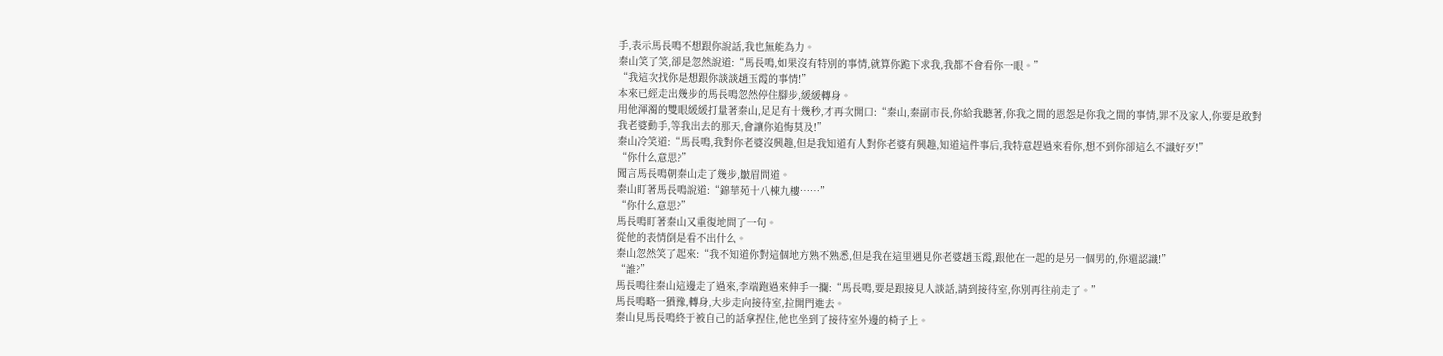手,表示馬長鳴不想跟你說話,我也無能為力。
秦山笑了笑,卻是忽然說道:“馬長鳴,如果沒有特別的事情,就算你跪下求我,我都不會看你一眼。”
“我這次找你是想跟你談談趙玉霞的事情!”
本來已經走出幾步的馬長鳴忽然停住腳步,緩緩轉身。
用他渾濁的雙眼緩緩打量著秦山,足足有十幾秒,才再次開口:“秦山,秦副市長,你給我聽著,你我之間的恩怨是你我之間的事情,罪不及家人,你要是敢對我老婆動手,等我出去的那天,會讓你追悔莫及!”
秦山冷笑道:“馬長鳴,我對你老婆沒興趣,但是我知道有人對你老婆有興趣,知道這件事后,我特意趕過來看你,想不到你卻這么不識好歹!”
“你什么意思?”
聞言馬長鳴朝秦山走了幾步,皺眉問道。
秦山盯著馬長鳴說道:“錦華苑十八棟九樓……”
“你什么意思?”
馬長鳴盯著秦山又重復地問了一句。
從他的表情倒是看不出什么。
秦山忽然笑了起來:“我不知道你對這個地方熟不熟悉,但是我在這里遇見你老婆趙玉霞,跟他在一起的是另一個男的,你還認識!”
“誰?”
馬長鳴往秦山這邊走了過來,李端跑過來伸手一攔:“馬長鳴,要是跟接見人談話,請到接待室,你別再往前走了。”
馬長鳴略一猶豫,轉身,大步走向接待室,拉開門進去。
秦山見馬長鳴終于被自己的話拿捏住,他也坐到了接待室外邊的椅子上。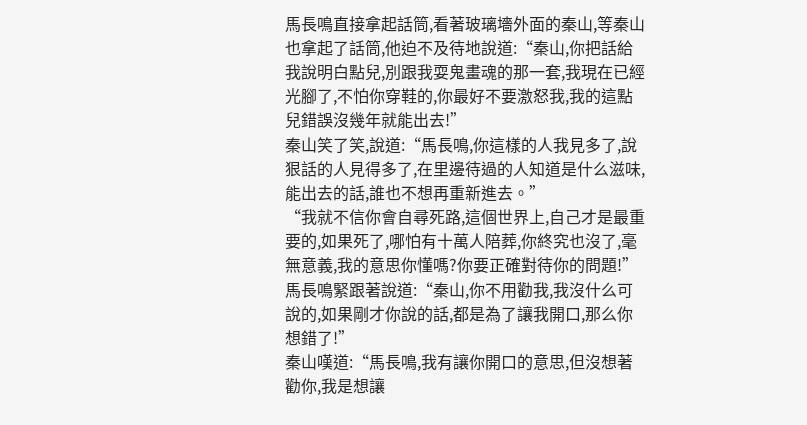馬長鳴直接拿起話筒,看著玻璃墻外面的秦山,等秦山也拿起了話筒,他迫不及待地說道:“秦山,你把話給我說明白點兒,別跟我耍鬼畫魂的那一套,我現在已經光腳了,不怕你穿鞋的,你最好不要激怒我,我的這點兒錯誤沒幾年就能出去!”
秦山笑了笑,說道:“馬長鳴,你這樣的人我見多了,說狠話的人見得多了,在里邊待過的人知道是什么滋味,能出去的話,誰也不想再重新進去。”
“我就不信你會自尋死路,這個世界上,自己才是最重要的,如果死了,哪怕有十萬人陪葬,你終究也沒了,毫無意義,我的意思你懂嗎?你要正確對待你的問題!”
馬長鳴緊跟著說道:“秦山,你不用勸我,我沒什么可說的,如果剛才你說的話,都是為了讓我開口,那么你想錯了!”
秦山嘆道:“馬長鳴,我有讓你開口的意思,但沒想著勸你,我是想讓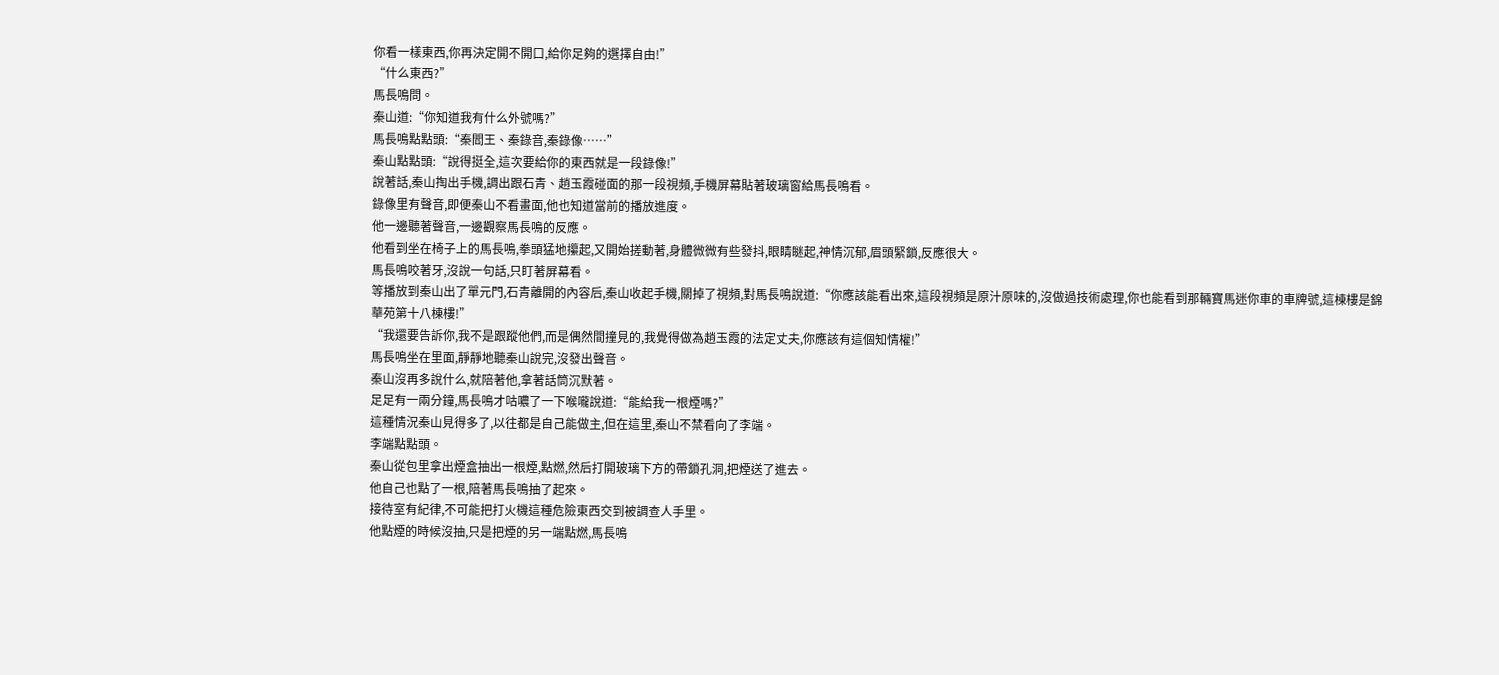你看一樣東西,你再決定開不開口,給你足夠的選擇自由!”
“什么東西?”
馬長鳴問。
秦山道:“你知道我有什么外號嗎?”
馬長鳴點點頭:“秦閻王、秦錄音,秦錄像……”
秦山點點頭:“說得挺全,這次要給你的東西就是一段錄像!”
說著話,秦山掏出手機,調出跟石青、趙玉霞碰面的那一段視頻,手機屏幕貼著玻璃窗給馬長鳴看。
錄像里有聲音,即便秦山不看畫面,他也知道當前的播放進度。
他一邊聽著聲音,一邊觀察馬長鳴的反應。
他看到坐在椅子上的馬長鳴,拳頭猛地攥起,又開始搓動著,身體微微有些發抖,眼睛瞇起,神情沉郁,眉頭緊鎖,反應很大。
馬長鳴咬著牙,沒說一句話,只盯著屏幕看。
等播放到秦山出了單元門,石青離開的內容后,秦山收起手機,關掉了視頻,對馬長鳴說道:“你應該能看出來,這段視頻是原汁原味的,沒做過技術處理,你也能看到那輛寶馬迷你車的車牌號,這棟樓是錦華苑第十八棟樓!”
“我還要告訴你,我不是跟蹤他們,而是偶然間撞見的,我覺得做為趙玉霞的法定丈夫,你應該有這個知情權!”
馬長鳴坐在里面,靜靜地聽秦山說完,沒發出聲音。
秦山沒再多說什么,就陪著他,拿著話筒沉默著。
足足有一兩分鐘,馬長鳴才咕噥了一下喉嚨說道:“能給我一根煙嗎?”
這種情況秦山見得多了,以往都是自己能做主,但在這里,秦山不禁看向了李端。
李端點點頭。
秦山從包里拿出煙盒抽出一根煙,點燃,然后打開玻璃下方的帶鎖孔洞,把煙送了進去。
他自己也點了一根,陪著馬長鳴抽了起來。
接待室有紀律,不可能把打火機這種危險東西交到被調查人手里。
他點煙的時候沒抽,只是把煙的另一端點燃,馬長鳴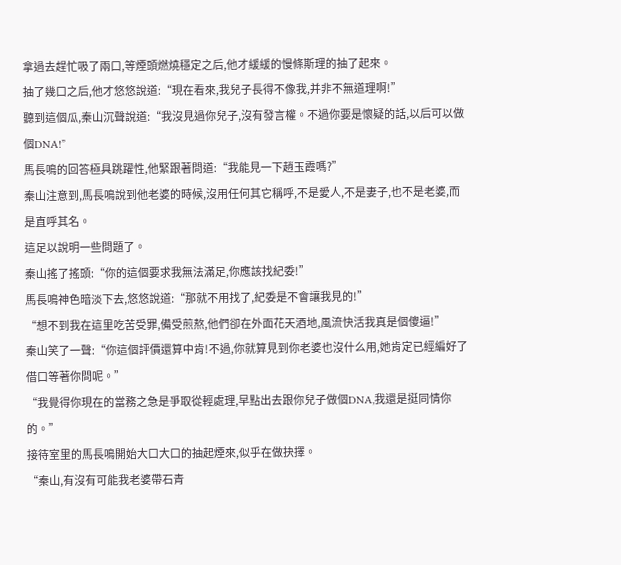拿過去趕忙吸了兩口,等煙頭燃燒穩定之后,他才緩緩的慢條斯理的抽了起來。
抽了幾口之后,他才悠悠說道:“現在看來,我兒子長得不像我,并非不無道理啊!”
聽到這個瓜,秦山沉聲說道:“我沒見過你兒子,沒有發言權。不過你要是懷疑的話,以后可以做個DNA!”
馬長鳴的回答極具跳躍性,他緊跟著問道:“我能見一下趙玉霞嗎?”
秦山注意到,馬長鳴說到他老婆的時候,沒用任何其它稱呼,不是愛人,不是妻子,也不是老婆,而是直呼其名。
這足以說明一些問題了。
秦山搖了搖頭:“你的這個要求我無法滿足,你應該找紀委!”
馬長鳴神色暗淡下去,悠悠說道:“那就不用找了,紀委是不會讓我見的!”
“想不到我在這里吃苦受罪,備受煎熬,他們卻在外面花天酒地,風流快活我真是個傻逼!”
秦山笑了一聲:“你這個評價還算中肯!不過,你就算見到你老婆也沒什么用,她肯定已經編好了借口等著你問呢。”
“我覺得你現在的當務之急是爭取從輕處理,早點出去跟你兒子做個DNA,我還是挺同情你的。”
接待室里的馬長鳴開始大口大口的抽起煙來,似乎在做抉擇。
“秦山,有沒有可能我老婆帶石青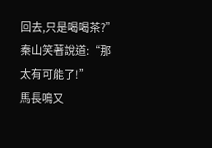回去,只是喝喝茶?”
秦山笑著說道:“那太有可能了!”
馬長鳴又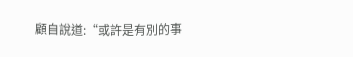顧自說道:“或許是有別的事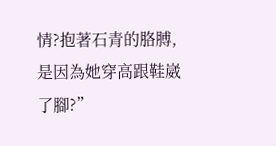情?抱著石青的胳膊,是因為她穿高跟鞋崴了腳?”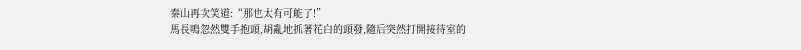秦山再次笑道:“那也太有可能了!”
馬長鳴忽然雙手抱頭,胡亂地抓著花白的頭發,隨后突然打開接待室的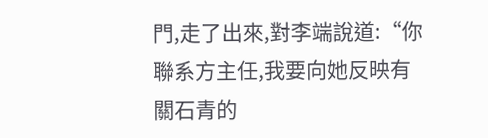門,走了出來,對李端說道:“你聯系方主任,我要向她反映有關石青的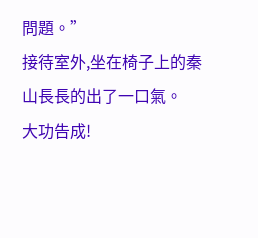問題。”
接待室外,坐在椅子上的秦山長長的出了一口氣。
大功告成!